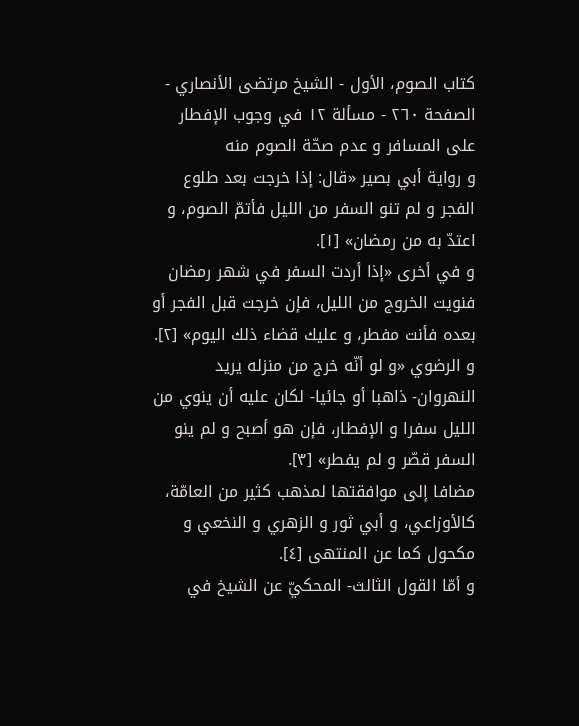كتاب الصوم، الأول - الشيخ مرتضى الأنصاري - الصفحة ٢٦٠ - مسألة ١٢ في وجوب الإفطار على المسافر و عدم صحّة الصوم منه
و رواية أبي بصير «قال: إذا خرجت بعد طلوع الفجر و لم تنو السفر من الليل فأتمّ الصوم، و اعتدّ به من رمضان» [١].
و في أخرى «إذا أردت السفر في شهر رمضان فنويت الخروج من الليل، فإن خرجت قبل الفجر أو بعده فأنت مفطر، و عليك قضاء ذلك اليوم» [٢].
و الرضوي «و لو أنّه خرج من منزله يريد النهروان- ذاهبا أو جائيا- لكان عليه أن ينوي من الليل سفرا و الإفطار، فإن هو أصبح و لم ينو السفر قصّر و لم يفطر» [٣].
مضافا إلى موافقتها لمذهب كثير من العامّة، كالأوزاعي، و أبي ثور و الزهري و النخعي و مكحول كما عن المنتهى [٤].
و أمّا القول الثالث- المحكيّ عن الشيخ في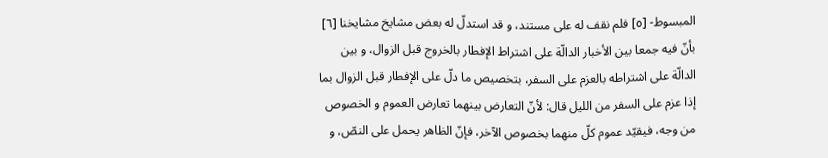المبسوط- [٥] فلم نقف له على مستند، و قد استدلّ له بعض مشايخ مشايخنا [٦] بأنّ فيه جمعا بين الأخبار الدالّة على اشتراط الإفطار بالخروج قبل الزوال، و بين الدالّة على اشتراطه بالعزم على السفر، بتخصيص ما دلّ على الإفطار قبل الزوال بما إذا عزم على السفر من الليل قال: لأنّ التعارض بينهما تعارض العموم و الخصوص من وجه، فيقيّد عموم كلّ منهما بخصوص الآخر، فإنّ الظاهر يحمل على النصّ، و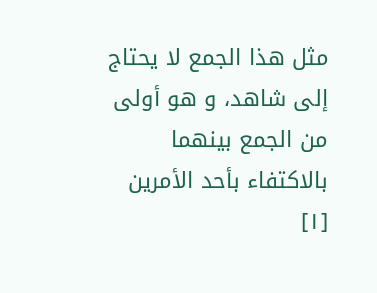مثل هذا الجمع لا يحتاج إلى شاهد، و هو أولى من الجمع بينهما بالاكتفاء بأحد الأمرين
[١]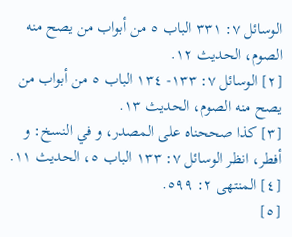الوسائل ٧: ٣٣١ الباب ٥ من أبواب من يصح منه الصوم، الحديث ١٢.
[٢] الوسائل ٧: ١٣٣- ١٣٤ الباب ٥ من أبواب من يصح منه الصوم، الحديث ١٣.
[٣] كذا صححناه على المصدر، و في النسخ: و أفطر، انظر الوسائل ٧: ١٣٣ الباب ٥، الحديث ١١.
[٤] المنتهى ٢: ٥٩٩.
[٥]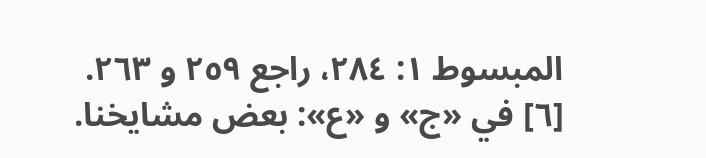المبسوط ١: ٢٨٤، راجع ٢٥٩ و ٢٦٣.
[٦] في «ج» و «ع»: بعض مشايخنا.